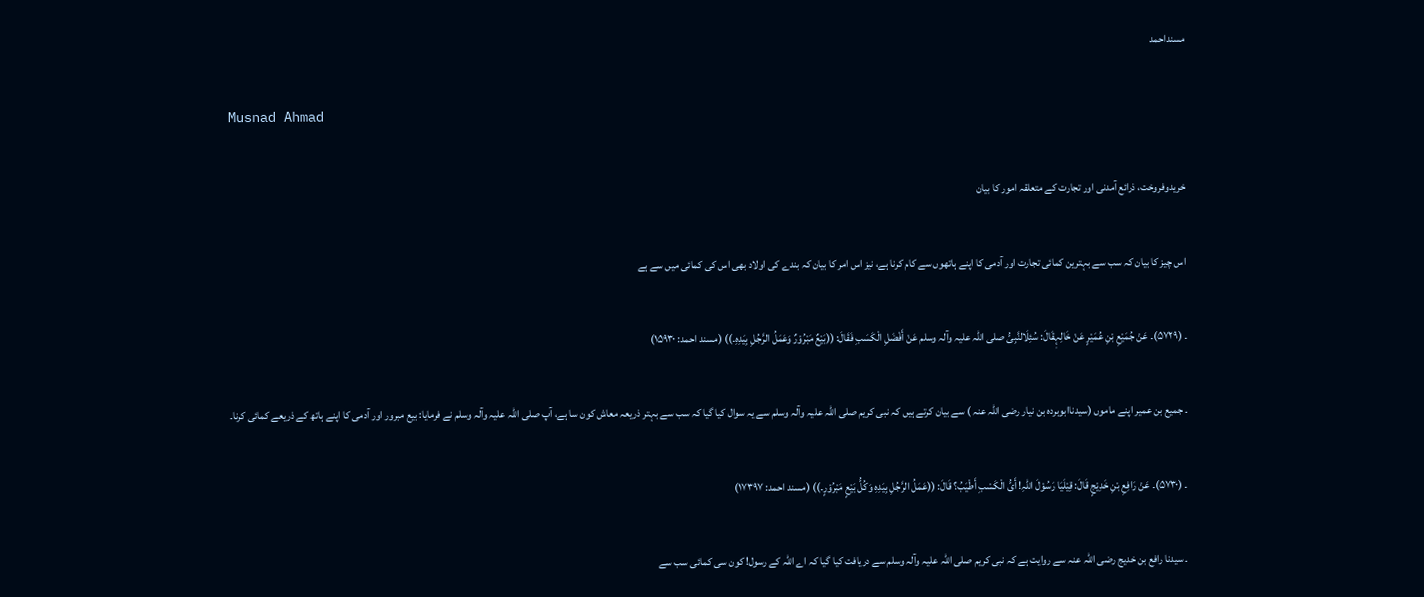مسنداحمد

Musnad Ahmad

خریدوفروخت، ذرائع آمدنی اور تجارت کے متعلقہ امور کا بیان

اس چیز کا بیان کہ سب سے بہترین کمائی تجارت اور آدمی کا اپنے ہاتھوں سے کام کرنا ہے، نیز اس امر کا بیان کہ بندے کی اولاد بھی اس کی کمائی میں سے ہے

۔ (۵۷۲۹)۔ عَنْ جُمَیْعِ بْنِ عُمَیْرٍ عَنْ خَالِہٖقَالَ: سُئِلَالنَّبِیُّ ‌صلی ‌اللہ ‌علیہ ‌وآلہ ‌وسلم عَنْ أَفْضَلِ الْکَسَبِ فَقَالَ: ((بَیْعٌ مَبْرُوْرٌ وَعَمَلُ الرَّجُلِ بِیَدِہِ۔)) (مسند احمد: ۱۵۹۳۰)

۔ جمیع بن عمیر اپنے ماموں (سیدناابوبردہ بن نیار ‌رضی ‌اللہ ‌عنہ ) سے بیان کرتے ہیں کہ نبی کریم ‌صلی ‌اللہ ‌علیہ ‌وآلہ ‌وسلم سے یہ سوال کیا گیا کہ سب سے بہتر ذریعہ معاش کون سا ہے، آپ ‌صلی ‌اللہ ‌علیہ ‌وآلہ ‌وسلم نے فرمایا: بیع مبرور اور آدمی کا اپنے ہاتھ کے ذریعے کمائی کرنا۔

۔ (۵۷۳۰)۔ عَنْ رَافِعِ بْنِ خَدِیْجٍ قَالَ: قِیْلَیَا رَسُوْلَ اللّٰہِ! أَیُّ الْکَسْبِ أَطْیَبُ؟ قَالَ: ((عَمَلُ الرَّجُلِ بِیَدِہِ وَکُلُّ بَیْعٍ مَبْرُوْرٍ۔)) (مسند احمد: ۱۷۳۹۷)

۔ سیدنا رافع بن خدیج ‌رضی ‌اللہ ‌عنہ سے روایت ہے کہ نبی کریم ‌صلی ‌اللہ ‌علیہ ‌وآلہ ‌وسلم سے دریافت کیا گیا کہ اے اللہ کے رسول! کون سی کمائی سب سے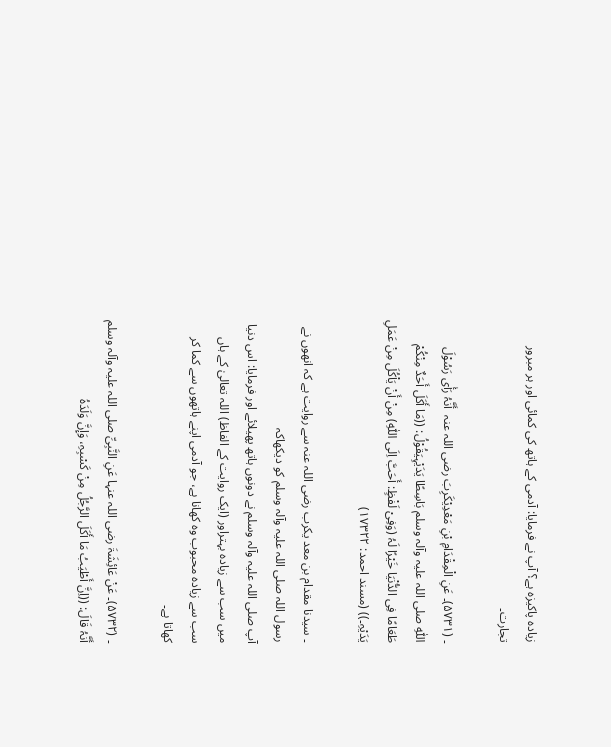زیادہ پاکیزہ ہے؟ آپ نے فرمایا: آدمی کے ہاتھ کی کمائی اور ہر مبرور تجارت۔

۔ (۵۷۳۱)۔ عَنِ الْمِقْدَامِ بْنِ مَعْدِیْکَرِبَ ‌رضی ‌اللہ ‌عنہ ‌ أَنَّہُ رَأٰی رَسُوْلَ اللّٰہِ ‌صلی ‌اللہ ‌علیہ ‌وآلہ ‌وسلم بَاسِطًا یَدَیْہِیَقُوْلُ: ((مَا أَکَلَ أَحَدٌ مِنْکُمْ طَعَامًا فِی الدُّنْیَا خَیْرًا لَہُ (وَفِیْ لَفْظٍ: أَحَبَّ اِلَی اللّٰہِ) مِنْ أَنْ یَاْکُلَ مِنْ عَمَلِ یَدَیْہِ۔)) (مسند احمد: ۱۷۳۲۲)

۔ سیدنا مقدام بن معد یکرب ‌رضی ‌اللہ ‌عنہ سے روایت ہے کہ انھوں نے رسول اللہ ‌صلی ‌اللہ ‌علیہ ‌وآلہ ‌وسلم کو دیکھاکہ آپ ‌صلی ‌اللہ ‌علیہ ‌وآلہ ‌وسلم نے دونوں ہاتھ پھیلائے اور فرمایا: اس دنیا میں سب سے زیادہ بہتراور (ایک روایت کے الفاظ) اللہ تعالیٰ کے ہاں سب سے زیادہ محبوب وہ کھانا ہے، جو آدمی اپنے ہاتھوں سے کما کر کھاتا ہے۔

۔ (۵۷۳۲)۔ عَنْ عَائِشَۃَ ‌رضی ‌اللہ ‌عنہا عَنِ النَّبِیِّ ‌صلی ‌اللہ ‌علیہ ‌وآلہ ‌وسلم أَنَّہُ قَالَ: ((اِنَّ أَطْیَبُ مَا أَکَلَ الرَّجُلُ مِنْ کَسْبِہِ، وَإِنَّ وَلَدَہُ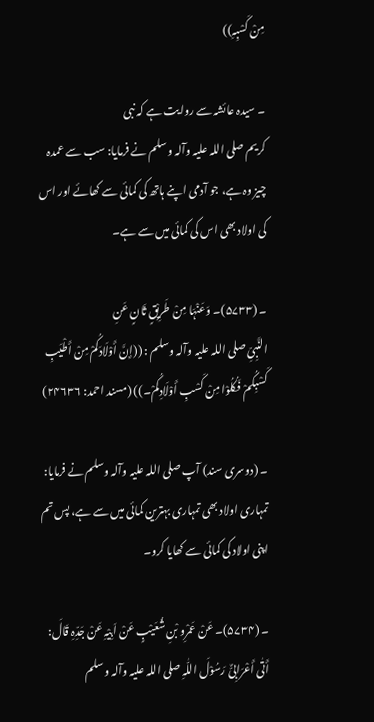مِنْ کَسْبِہِ))

۔ سیدہ عائشہ سے روایت ہے کہ نبی کریم ‌صلی ‌اللہ ‌علیہ ‌وآلہ ‌وسلم نے فرمایا: سب سے عمدہ چیز وہ ہے، جو آدمی اپنے ہاتھ کی کمائی سے کھائے اور اس کی اولاد بھی اس کی کمائی میں سے ہے۔

۔ (۵۷۳۳)۔ وَعَنْہَا مِنْ طَرِیْقٍ ثَانٍ عَنِ النَّبِیِّ ‌صلی ‌اللہ ‌علیہ ‌وآلہ ‌وسلم : ((إِنَّ أَوْلَادَکُمْ مِنْ أَطْیَبِ کَسْبِکُمْ فَکُلُوْا مِنْ کَسْبِ أَوْلَادِکُمْ۔)) (مسند احمد: ۲۴۶۳۶)

۔ (دوسری سند) آپ ‌صلی ‌اللہ ‌علیہ ‌وآلہ ‌وسلم نے فرمایا: تمہاری اولاد بھی تمہاری بہترین کمائی میں سے ہے، پس تم اپنی اولاد کی کمائی سے کھایا کرو۔

۔ (۵۷۳۴)۔ عَنْ عَمْرِو بْنِ شُعَیْبٍ عَنْ اَبِیْہِ عَنْ جَدِّہِ قَالَ: أَتٰی أَعْرَابِیٌّ رَسُوْلَ اللّٰہِ ‌صلی ‌اللہ ‌علیہ ‌وآلہ ‌وسلم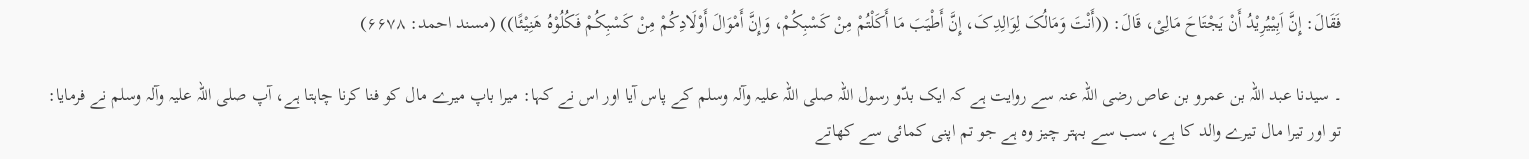فَقَالَ: إِنَّ اَبِیْیُرِیْدُ أَنْ یَجْتَاحَ مَالِیْ، قَالَ: ((أَنْتَ وَمَالُکَ لِوَالِدِکَ، إِنَّ أَطْیَبَ مَا أَکَلْتُمْ مِنْ کَسْبِکُمْ، وَإِنَّ أَمْوَالَ أَوْلَادِکُمْ مِنْ کَسْبِکُمْ فَکُلُوْہُ ھَنِیْئًا)) (مسند احمد: ۶۶۷۸)

۔ سیدنا عبد اللہ بن عمرو بن عاص ‌رضی ‌اللہ ‌عنہ سے روایت ہے کہ ایک بدّو رسول اللہ ‌صلی ‌اللہ ‌علیہ ‌وآلہ ‌وسلم کے پاس آیا اور اس نے کہا: میرا باپ میرے مال کو فنا کرنا چاہتا ہے، آپ ‌صلی ‌اللہ ‌علیہ ‌وآلہ ‌وسلم نے فرمایا: تو اور تیرا مال تیرے والد کا ہے، سب سے بہتر چیز وہ ہے جو تم اپنی کمائی سے کھاتے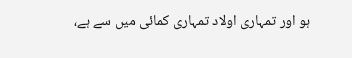ہو اور تمہاری اولاد تمہاری کمائی میں سے ہے،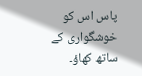پاس اس کو خوشگواری کے ساتھ کھاؤ۔